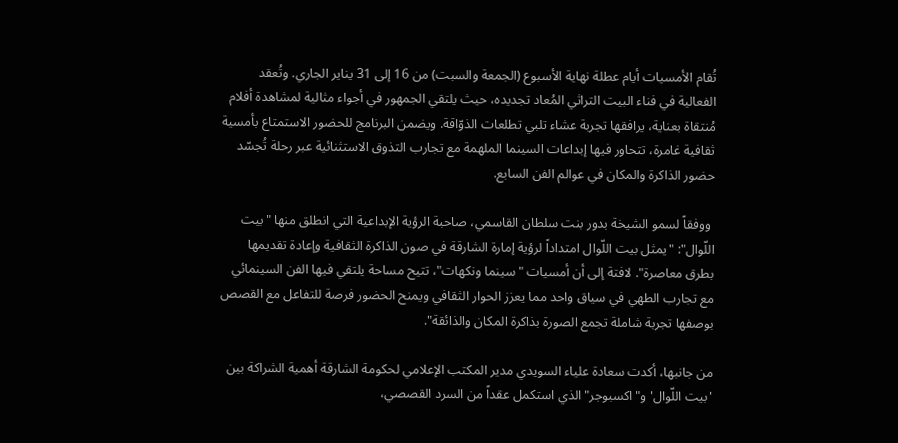تُقام الأمسيات أيام عطلة نهاية الأسبوع (الجمعة والسبت) من 16 إلى 31 يناير الجاري. وتُعقد الفعالية في فناء البيت التراثي المُعاد تجديده، حيث يلتقي الجمهور في أجواء مثالية لمشاهدة أفلام مُنتقاة بعناية، يرافقها تجربة عشاء تلبي تطلعات الذوّاقة. ويضمن البرنامج للحضور الاستمتاع بأمسية ثقافية غامرة، تتحاور فيها إبداعات السينما الملهمة مع تجارب التذوق الاستثنائية عبر رحلة تُجسّد حضور الذاكرة والمكان في عوالم الفن السابع.

 ووفقاً لسمو الشيخة بدور بنت سلطان القاسمي، صاحبة الرؤية الإبداعية التي انطلق منها "بيت اللّوال": "يمثل بيت اللّوال امتداداً لرؤية إمارة الشارقة في صون الذاكرة الثقافية وإعادة تقديمها بطرق معاصرة". لافتة إلى أن أمسيات "سينما ونكهات"، تتيح مساحة يلتقي فيها الفن السينمائي مع تجارب الطهي في سياق واحد مما يعزز الحوار الثقافي ويمنح الحضور فرصة للتفاعل مع القصص بوصفها تجربة شاملة تجمع الصورة بذاكرة المكان والذائقة".

من جانبها، أكدت سعادة علياء السويدي مدير المكتب الإعلامي لحكومة الشارقة أهمية الشراكة بين 'بيت اللّوال' و"اكسبوجر" الذي استكمل عقداً من السرد القصصي،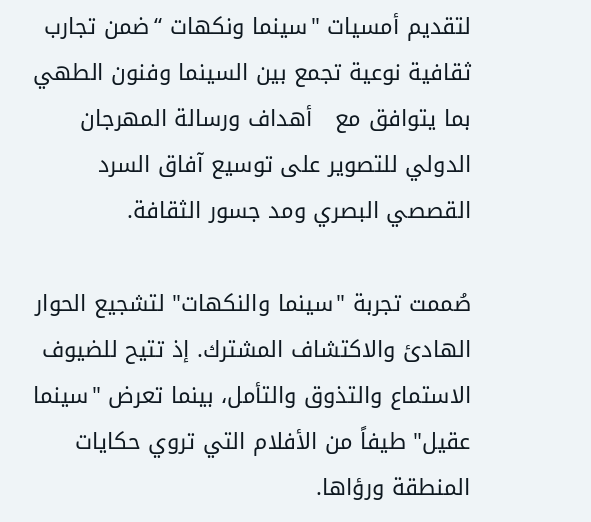لتقديم أمسيات "سينما ونكهات “ضمن تجارب ثقافية نوعية تجمع بين السينما وفنون الطهي بما يتوافق مع   أهداف ورسالة المهرجان الدولي للتصوير على توسيع آفاق السرد القصصي البصري ومد جسور الثقافة.

صُممت تجربة "سينما والنكهات" لتشجيع الحوار الهادئ والاكتشاف المشترك. إذ تتيح للضيوف الاستماع والتذوق والتأمل، بينما تعرض "سينما عقيل" طيفاً من الأفلام التي تروي حكايات المنطقة ورؤاها.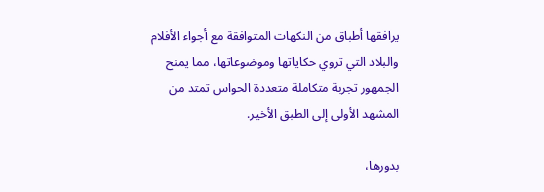يرافقها أطباق من النكهات المتوافقة مع أجواء الأفلام والبلاد التي تروي حكاياتها وموضوعاتها، مما يمنح الجمهور تجربة متكاملة متعددة الحواس تمتد من المشهد الأولى إلى الطبق الأخير.

بدورها،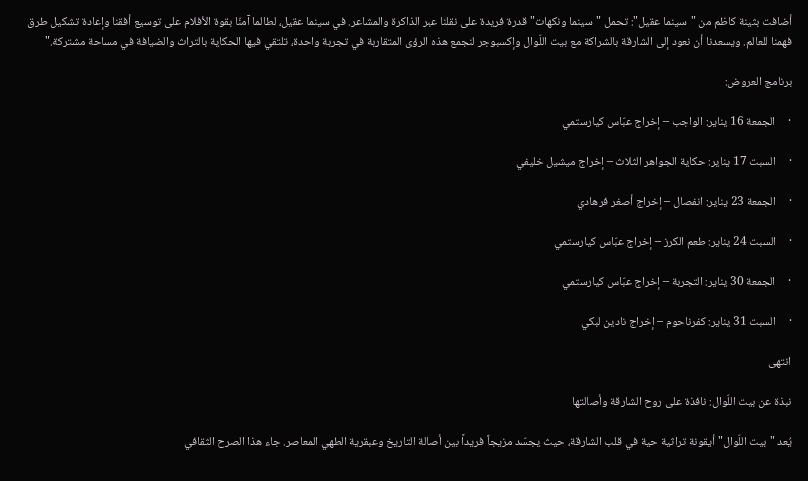أضافت بثينة كاظم من "سينما عقيل": تحمل "سينما ونكهات" قدرة فريدة على نقلنا عبر الذاكرة والمشاعر. في سينما عقيل، لطالما آمنّا بقوة الأفلام على توسيع أفقنا وإعادة تشكيل طرق فهمنا للعالم. ويسعدنا أن نعود إلى الشارقة بالشراكة مع بيت اللّوال وإكسبوجر لنجمع هذه الرؤى المتقاربة في تجربة واحدة، تلتقي فيها الحكاية بالتراث والضيافة في مساحة مشتركة."

برنامج العروض:

·     الجمعة 16 يناير: الواجب – إخراج عبّاس كيارستمي

·     السبت 17 يناير: حكاية الجواهر الثلاث – إخراج ميشيل خليفي

·     الجمعة 23 يناير: انفصال – إخراج أصغر فرهادي

·     السبت 24 يناير: طعم الكرز – إخراج عبّاس كيارستمي

·     الجمعة 30 يناير: التجربة – إخراج عبّاس كيارستمي

·     السبت 31 يناير: كفرناحوم – إخراج نادين لبكي

انتهى

نبذة عن بيت اللّوال: نافذة على روح الشارقة وأصالتها

يُعد "بيت اللّوال" أيقونة تراثية حية في قلب الشارقة، حيث يجسّد مزيجاً فريداً بين أصالة التاريخ وعبقرية الطهي المعاصر. جاء هذا الصرح الثقافي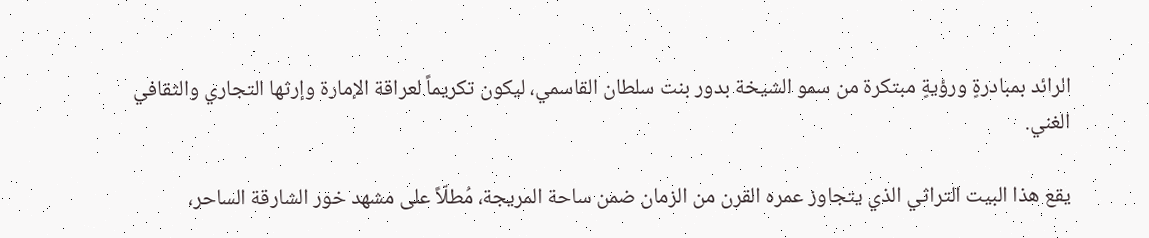الرائد بمبادرةٍ ورؤيةٍ مبتكرة من سمو الشيخة بدور بنت سلطان القاسمي، ليكون تكريماً لعراقة الإمارة وإرثها التجاري والثقافي الغني.

يقع هذا البيت التراثي الذي يتجاوز عمره القرن من الزمان ضمن ساحة المريجة، مُطلّاً على مشهد خور الشارقة الساحر،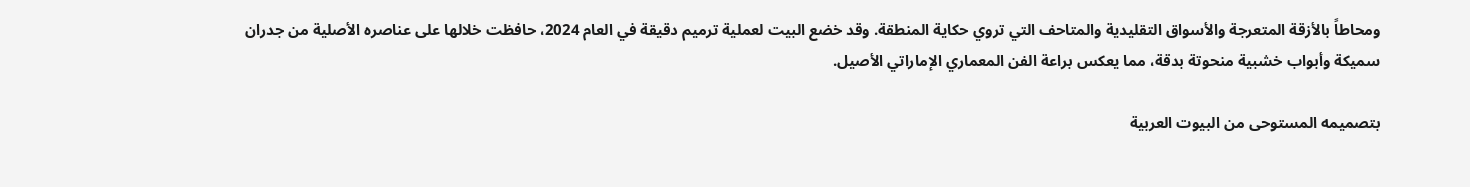ومحاطاً بالأزقة المتعرجة والأسواق التقليدية والمتاحف التي تروي حكاية المنطقة. وقد خضع البيت لعملية ترميم دقيقة في العام 2024، حافظت خلالها على عناصره الأصلية من جدران سميكة وأبواب خشبية منحوتة بدقة، مما يعكس براعة الفن المعماري الإماراتي الأصيل.

بتصميمه المستوحى من البيوت العربية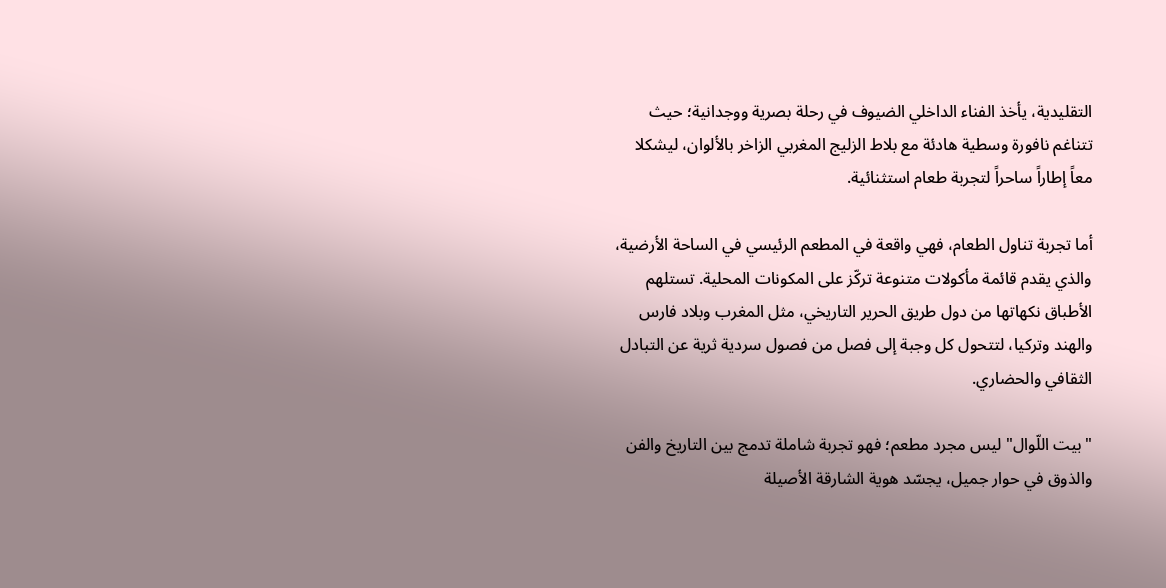التقليدية، يأخذ الفناء الداخلي الضيوف في رحلة بصرية ووجدانية؛ حيث تتناغم نافورة وسطية هادئة مع بلاط الزليج المغربي الزاخر بالألوان، ليشكلا معاً إطاراً ساحراً لتجربة طعام استثنائية.

أما تجربة تناول الطعام، فهي واقعة في المطعم الرئيسي في الساحة الأرضية، والذي يقدم قائمة مأكولات متنوعة تركّز على المكونات المحلية. تستلهم الأطباق نكهاتها من دول طريق الحرير التاريخي، مثل المغرب وبلاد فارس والهند وتركيا، لتتحول كل وجبة إلى فصل من فصول سردية ثرية عن التبادل الثقافي والحضاري.

"بيت اللّوال" ليس مجرد مطعم؛ فهو تجربة شاملة تدمج بين التاريخ والفن والذوق في حوار جميل، يجسّد هوية الشارقة الأصيلة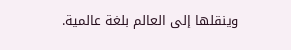وينقلها إلى العالم بلغة عالمية.